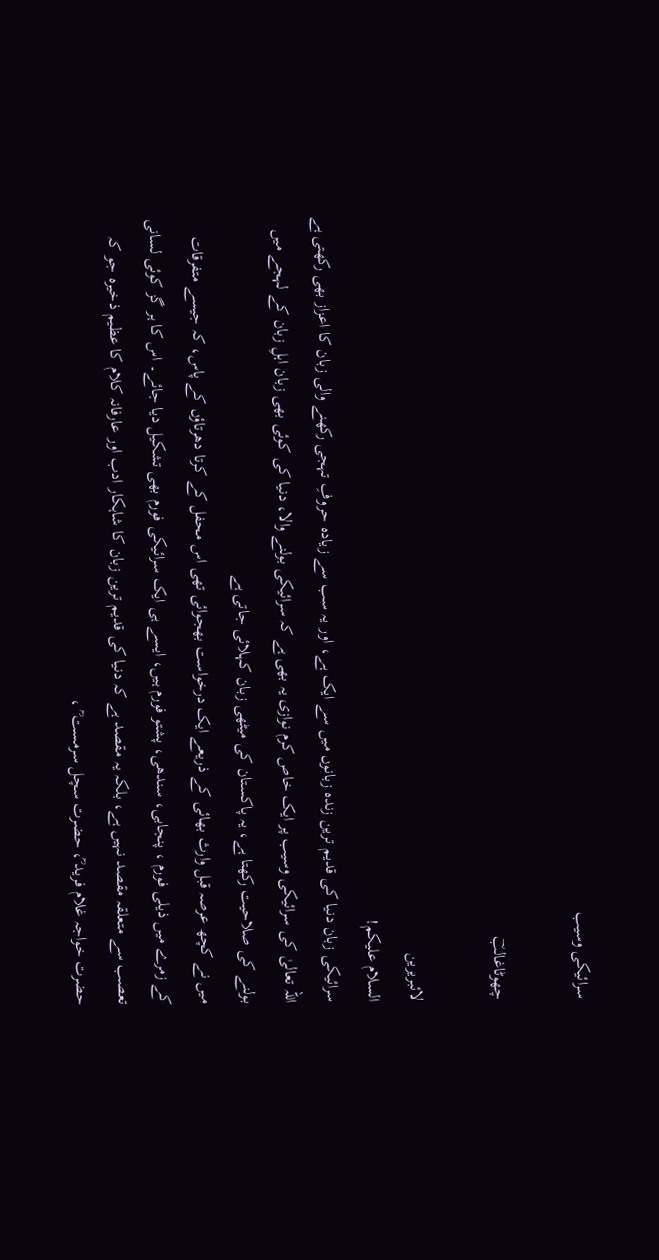سرائیکی وسیب

چھوٹاغالبؔ

لائبریرین
السلام علیکم!
سرائیکی زبان دنیا کی قدیم ترین زندہ زبانوں میں سے ایک ہے، اور یہ سب سے زیادہ حروفِ تہجی رکھنے والی زبان کا اعزاز بھی رکھتی ہے
اللہ تعالیٰ کی سرائیکی وسیب پر ایک خاص کرم نوازی یہ بھی ہے کہ سرائیکی بولنے والا، دنیا کی کوئی بھی زبان اہلِ زبان کے لہجے میں بولنے کی صلاحیت رکھتا ہے، یہ پاکستان کی میٹھی زبان کہلائی جاتی ہے
میں نے کچھ عرصہ قبل وارث بھائی کے ذریعے ایک درخواست بھجوائی تھی اس محفل کے کرتا دھرتاؤں کے پاس، کہ جیسے متفرقات کے زمرے میں ذیلی فورم ، پنجابی، سندھی، پشتو فورم ہیں، ایسے ہی ایک سرائیکی فورم بھی تشکیل دیا جائے۔ اس کا ہر گز کوئی لسانی تعصب سے متعلقہ مقصد نہیں ہے، بلکہ یہ مقصد ہے کہ دنیا کی قدیم ترین زبان کا شاہکار ادب اور عارفانہ کلام کا عظیم ذخیرہ جو کہ حضرت خواجہ غلام فرید ؒ، حضرت سچل سرمست ؒ ،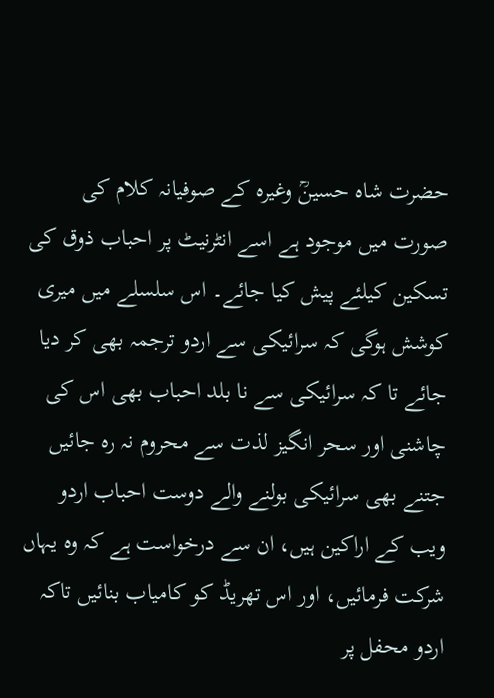حضرت شاہ حسینؒ وغیرہ کے صوفیانہ کلام کی صورت میں موجود ہے اسے انٹرنیٹ پر احباب ذوق کی تسکین کیلئے پیش کیا جائے۔ اس سلسلے میں میری کوشش ہوگی کہ سرائیکی سے اردو ترجمہ بھی کر دیا جائے تا کہ سرائیکی سے نا بلد احباب بھی اس کی چاشنی اور سحر انگیز لذت سے محروم نہ رہ جائیں
جتنے بھی سرائیکی بولنے والے دوست احباب اردو ویب کے اراکین ہیں، ان سے درخواست ہے کہ وہ یہاں شرکت فرمائیں، اور اس تھریڈ کو کامیاب بنائیں تاکہ اردو محفل پر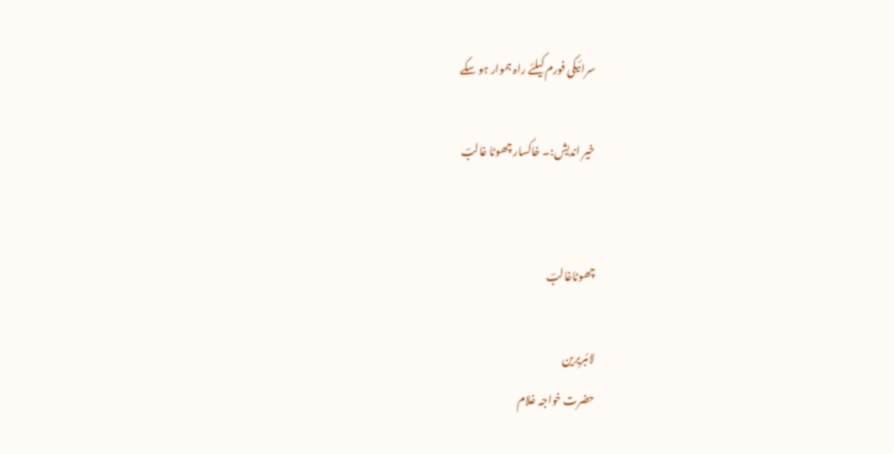سرائیکی فورم کیلئے راہ ہموار ہو سکے

خیر اندیش:۔ خاکسار چھوٹا غالبؔ


چھوٹاغالبؔ

لائبریرین
حضرت خواجہ غلام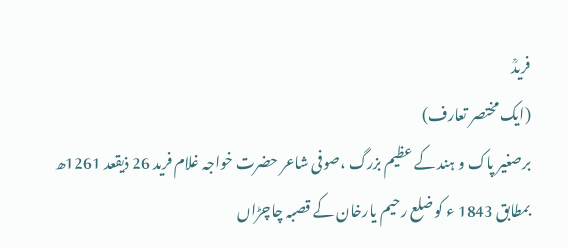فریدؒ
(ایک مختصر تعارف)
برصغیر پاک و ہند کے عظیم بزرگ ،صوفی شاعر حضرت خواجہ غلام فرید 26 ذیقعد 1261ھ بمطابق 1843 ء کو ضلع رحیم یارخان کے قصبہ چاچڑاں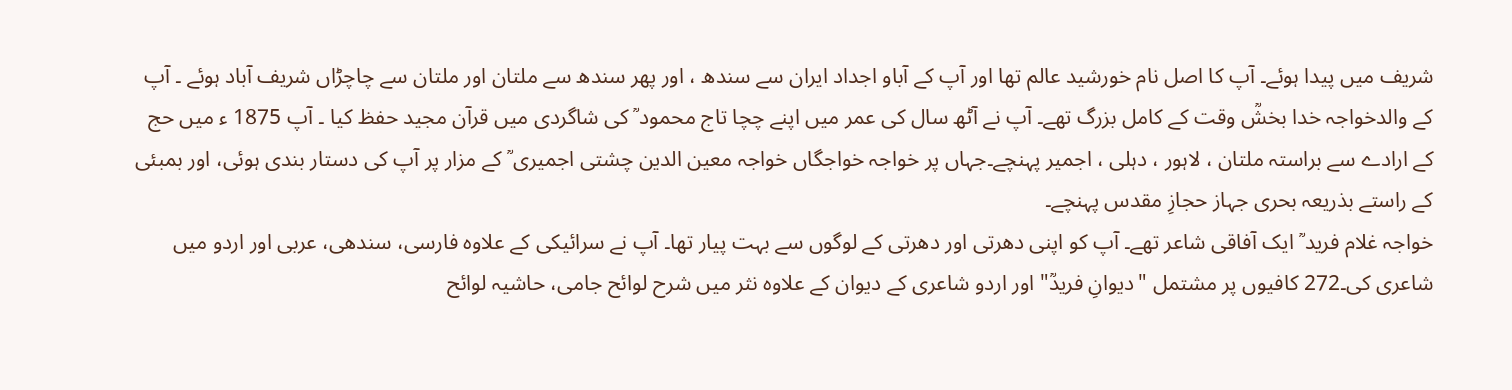شریف میں پیدا ہوئے۔ آپ کا اصل نام خورشید عالم تھا اور آپ کے آباو اجداد ایران سے سندھ ، اور پھر سندھ سے ملتان اور ملتان سے چاچڑاں شریف آباد ہوئے ۔ آپ کے والدخواجہ خدا بخشؒ وقت کے کامل بزرگ تھے۔ آپ نے آٹھ سال کی عمر میں اپنے چچا تاج محمود ؒ کی شاگردی میں قرآن مجید حفظ کیا ۔ آپ 1875 ء میں حج کے ارادے سے براستہ ملتان ، لاہور ، دہلی ، اجمیر پہنچے۔جہاں پر خواجہ خواجگاں خواجہ معین الدین چشتی اجمیری ؒ کے مزار پر آپ کی دستار بندی ہوئی، اور بمبئی کے راستے بذریعہ بحری جہاز حجازِ مقدس پہنچے۔
خواجہ غلام فرید ؒ ایک آفاقی شاعر تھے۔ آپ کو اپنی دھرتی اور دھرتی کے لوگوں سے بہت پیار تھا۔ آپ نے سرائیکی کے علاوہ فارسی، سندھی، عربی اور اردو میں شاعری کی۔272 کافیوں پر مشتمل "دیوانِ فریدؒ" اور اردو شاعری کے دیوان کے علاوہ نثر میں شرح لوائح جامی، حاشیہ لوائح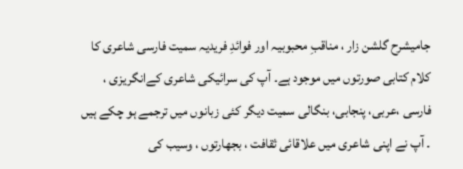جامیشرح گلشن زار ، مناقبِ محبوبیہ اور فوائدِ فریدیہ سمیت فارسی شاعری کا کلام کتابی صورتوں میں موجود ہے۔ آپ کی سرائیکی شاعری کےانگریزی ، فارسی ،عربی، پنجابی، بنگالی سمیت دیگر کئی زبانوں میں ترجمے ہو چکے ہیں ۔ آپ نے اپنی شاعری میں علاقائی ثقافت ، بجھارتوں ، وسیب کی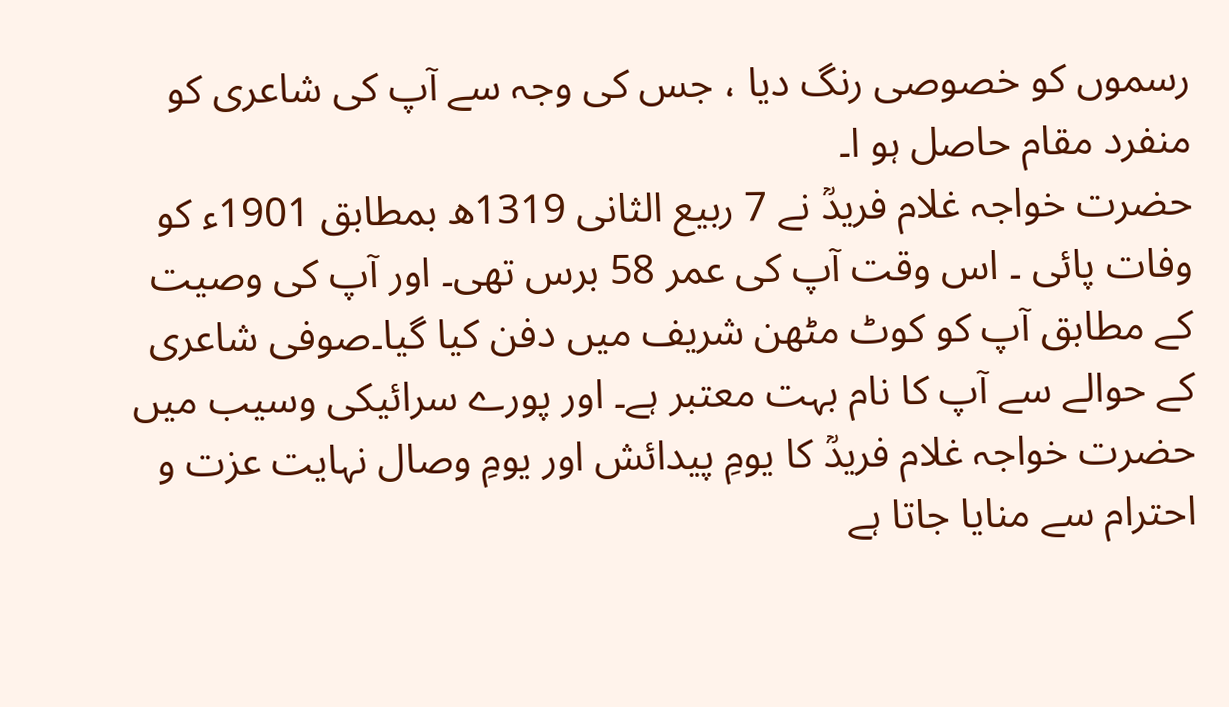رسموں کو خصوصی رنگ دیا ، جس کی وجہ سے آپ کی شاعری کو منفرد مقام حاصل ہو ا۔
حضرت خواجہ غلام فریدؒ نے 7 ربیع الثانی 1319ھ بمطابق 1901ء کو وفات پائی ۔ اس وقت آپ کی عمر 58 برس تھی۔ اور آپ کی وصیت کے مطابق آپ کو کوٹ مٹھن شریف میں دفن کیا گیا۔صوفی شاعری کے حوالے سے آپ کا نام بہت معتبر ہے۔ اور پورے سرائیکی وسیب میں حضرت خواجہ غلام فریدؒ کا یومِ پیدائش اور یومِ وصال نہایت عزت و احترام سے منایا جاتا ہے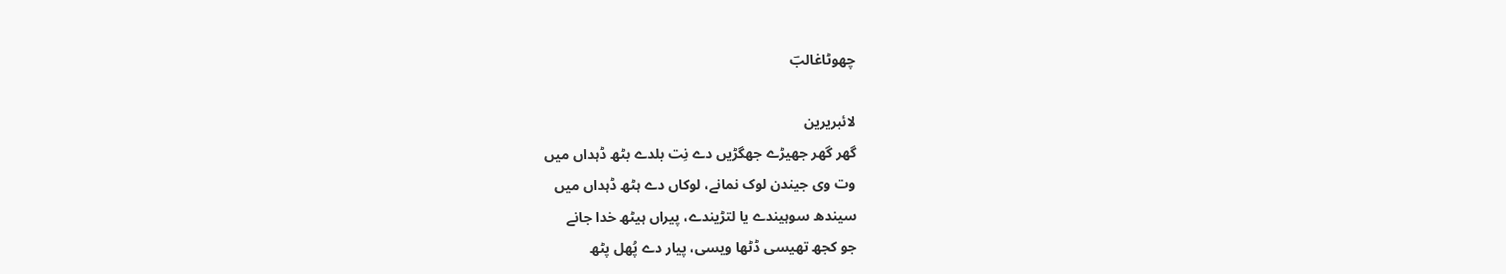چھوٹاغالبؔ

لائبریرین
گھر گھر جھیڑے جھگڑیں دے نِت بلدے بٹھ ڈہداں میں
وت وی جیندن لوک نمانے، لوکاں دے ہٹھ ڈہداں میں
سیندھ سوہیندے یا لتڑیندے، پیراں ہیٹھ خدا جانے
جو کجھ تھیسی ڈٹھا ویسی، پیار دے پُھل پٹھ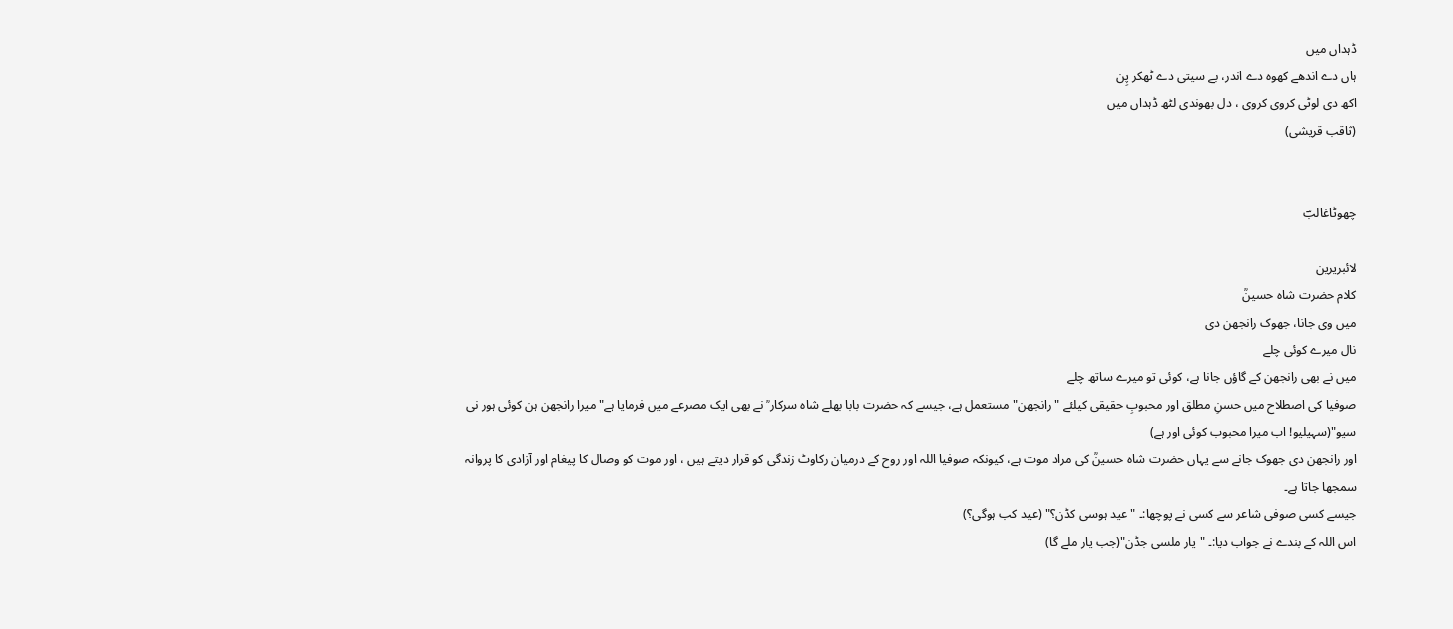ڈہداں میں
ہاں دے اندھے کھوہ دے اندر، بے سیتی دے ٹھکر پِن
اکھ دی لوٹی کروی کروی ، دل بھوندی لٹھ ڈہداں میں
(ثاقب قریشی)


چھوٹاغالبؔ

لائبریرین
کلام حضرت شاہ حسینؒ
میں وی جانا، جھوک رانجھن دی
نال میرے کوئی چلے
میں نے بھی رانجھن کے گاؤں جانا ہے، کوئی تو میرے ساتھ چلے
صوفیا کی اصطلاح میں حسنِ مطلق اور محبوبِ حقیقی کیلئے "رانجھن" مستعمل ہے، جیسے کہ حضرت بابا بھلے شاہ سرکار ؒ نے بھی ایک مصرعے میں فرمایا ہے" میرا رانجھن ہن کوئی ہور نی سیو"(سہیلیو! اب میرا محبوب کوئی اور ہے)
اور رانجھن دی جھوک جانے سے یہاں حضرت شاہ حسینؒ کی مراد موت ہے، کیونکہ صوفیا اللہ اور روح کے درمیان رکاوٹ زندگی کو قرار دیتے ہیں ، اور موت کو وصال کا پیغام اور آزادی کا پروانہ سمجھا جاتا ہے۔
جیسے کسی صوفی شاعر سے کسی نے پوچھا:۔ "عید ہوسی کڈن؟" (عید کب ہوگی؟)
اس اللہ کے بندے نے جواب دیا:۔ "یار ملسی جڈن"(جب یار ملے گا)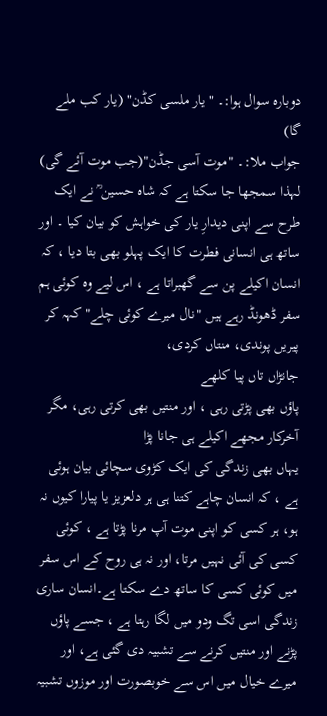دوبارہ سوال ہوا:۔ "یار ملسی کڈن" (یار کب ملے گا)
جواب ملا:۔ "موت آسی جڈن"(جب موت آئے گی)
لہذا سمجھا جا سکتا ہے کہ شاہ حسین ؒ نے ایک طرح سے اپنی دیدارِ یار کی خواہش کو بیان کیا ۔ اور ساتھ ہی انسانی فطرت کا ایک پہلو بھی بتا دیا ، کہ انسان اکیلے پن سے گھبراتا ہے ، اس لیے وہ کوئی ہم سفر ڈھونڈ رہے ہیں "نال میرے کوئی چلے" کہہ کر
پیریں پوندی، منتاں کردی،
جانڑاں تاں پیا کلھے
پاؤں بھی پڑتی رہی ، اور منتیں بھی کرتی رہی، مگر آخرکار مجھے اکیلے ہی جانا پڑا
یہاں بھی زندگی کی ایک کڑوی سچائی بیان ہوئی ہے ، کہ انسان چاہے کتنا ہی ہر دلعزیز یا پیارا کیوں نہ ہو، ہر کسی کو اپنی موت آپ مرنا پڑتا ہے ، کوئی کسی کی آئی نہیں مرتا، اور نہ ہی روح کے اس سفر میں کوئی کسی کا ساتھ دے سکتا ہے۔انسان ساری زندگی اسی تگ ودو میں لگا رہتا ہے ، جسے پاؤں پڑنے اور منتیں کرنے سے تشبیہ دی گئی ہے، اور میرے خیال میں اس سے خوبصورت اور موزوں تشبیہ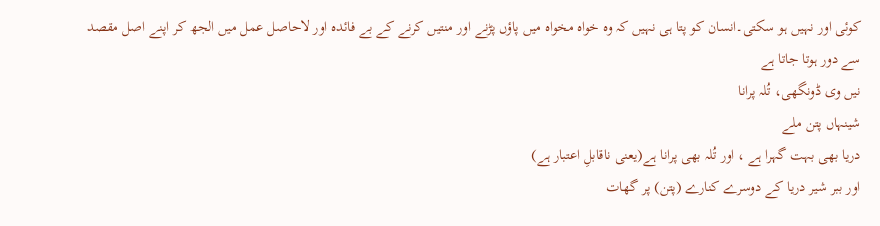کوئی اور نہیں ہو سکتی۔انسان کو پتا ہی نہیں کہ وہ خواہ مخواہ میں پاؤں پڑنے اور منتیں کرنے کے بے فائدہ اور لاحاصل عمل میں الجھ کر اپنے اصل مقصد سے دور ہوتا جاتا ہے
نیں وی ڈونگھی، تُلہ پرانا
شینہاں پتن ملے
دریا بھی بہت گہرا ہے ، اور تُلہ بھی پرانا ہے(یعنی ناقابلِ اعتبار ہے)
اور ببر شیر دریا کے دوسرے کنارے (پتن) پر گھات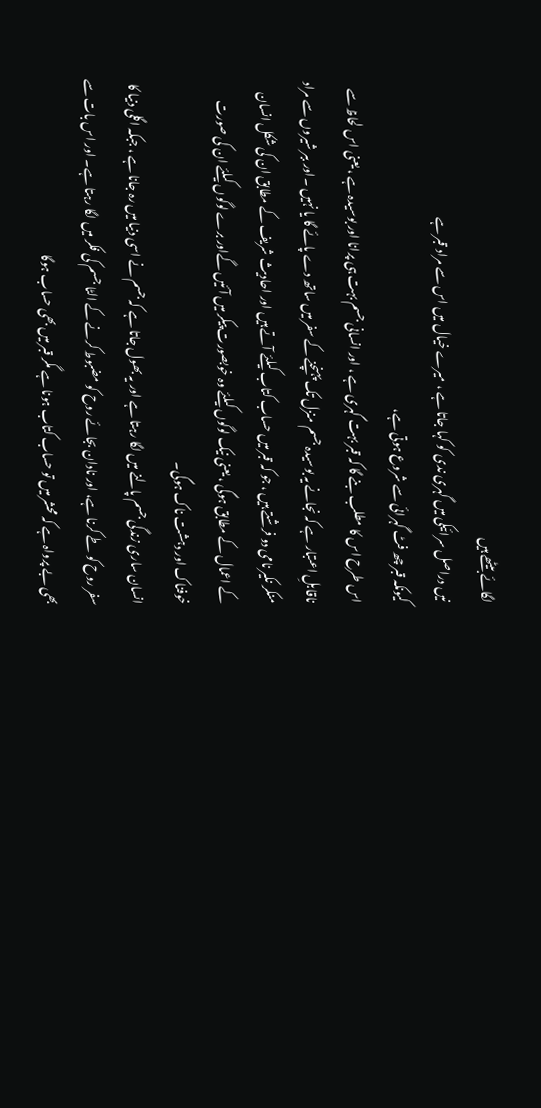لگائے بیٹھے ہیں
نیں دراصل سرائیکی میں گہری ندی کو کہا جاتا ہے ، میرے خیال میں اس سے مراد قبر ہے
کیونکہ قبر چھ فٹ گہرائی سے شروع ہوتی ہے،
اس طرح اس کا مطلب بنے گا کہ قبر بہت گہری ہے ، اور انسانی جسم بہت ہی پرانا اور بوسیدہ ہے ، یعنی اس لحاظ سے ناقابلِ اعتبار ہے کہ نجانے یہ بوسیدہ جسم منزل تک پہنچنے کے سفر میں ساتھ دے پائے گا یا نہیں ۔اور ببر شیروں سے مراد منکر نکیر نامی دو فرشتے ہیں ، جو کہ قبر میں حساب کتاب کیلئے آتے ہیں اور احادیث شریف کے مطابق ان کی شکل انسان کے اعمال کے مطابق ہوگی ، یعنی نیک لوگوں کیلئے وہ خوبصورت پیکر میں آئیں گےاور برے لوگوں کیلئے ان کی صورت خوفناک اور دہشت ناک ہوگی۔
انسان ساری زندگی جسم پالنے میں لگا رہتا ہے اور یہ بھول جاتا ہے کہ جسم نے اسی دنیا میں رہ جانا ہے ، جبکہ اگلی دنیا کا سفر روح کو طے کرنا ہے، اور نادان بجائے روح کو مضبوط کرنے کے الٹا جسم کی فکر میں لگا رہتا ہے۔ اور اس بات سے بھی بے پرواہ ہے کہ محشر میں تو حساب کتاب ہونا ہے مگر قبر میں بھی حساب ہوگا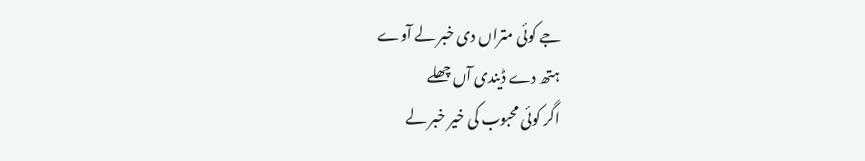جے کوئی متراں دی خبر لے آوے
ہتھ دے ڈیندی آں چھلے
اگر کوئی محبوب کی خیر خبر لے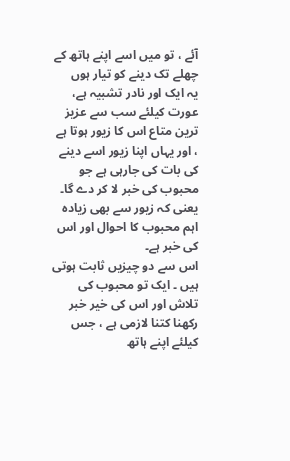آئے ، تو میں اسے اپنے ہاتھ کے چھلے تک دینے کو تیار ہوں
یہ ایک اور نادر تشبیہ ہے، عورت کیلئے سب سے عزیز ترین متاع اس کا زیور ہوتا ہے ، اور یہاں اپنا زیور اسے دینے کی بات کی جارہی ہے جو محبوب کی خبر لا کر دے گا۔ یعنی کہ زیور سے بھی زیادہ اہم محبوب کا احوال اور اس کی خبر ہے۔
اس سے دو چیزیں ثابت ہوتی ہیں ۔ ایک تو محبوب کی تلاش اور اس کی خیر خبر رکھنا کتنا لازمی ہے ، جس کیلئے اپنے ہاتھ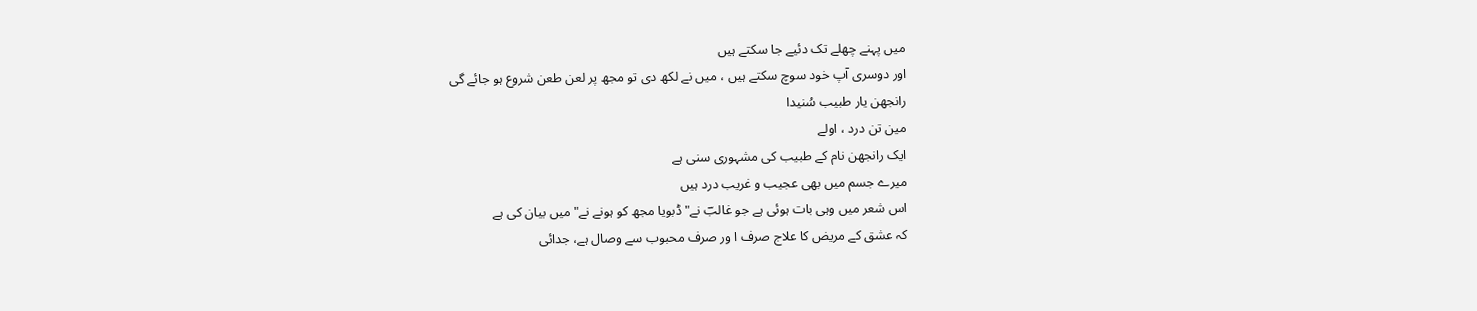میں پہنے چھلے تک دئیے جا سکتے ہیں
اور دوسری آپ خود سوچ سکتے ہیں ، میں نے لکھ دی تو مجھ پر لعن طعن شروع ہو جائے گی
رانجھن یار طبیب سُنیدا
مین تن درد ، اولے
ایک رانجھن نام کے طبیب کی مشہوری سنی ہے
میرے جسم میں بھی عجیب و غریب درد ہیں
اس شعر میں وہی بات ہوئی ہے جو غالبؔ نے" ڈبویا مجھ کو ہونے نے" میں بیان کی ہے
کہ عشق کے مریض کا علاج صرف ا ور صرف محبوب سے وصال ہے، جدائی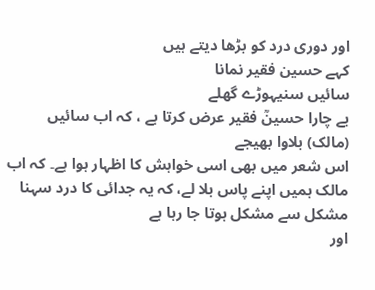اور دوری درد کو بڑھا دیتے ہیں
کہے حسین فقیر نمانا
سائیں سنیہوڑے گھلے
بے چارا حسینؒ فقیر عرض کرتا ہے ، کہ اب سائیں (مالک) بلاوا بھیجے
اس شعر میں بھی اسی خواہش کا اظہار ہوا ہے۔ کہ اب مالک ہمیں اپنے پاس بلا لے، کہ یہ جدائی کا درد سہنا مشکل سے مشکل ہوتا جا رہا ہے
اور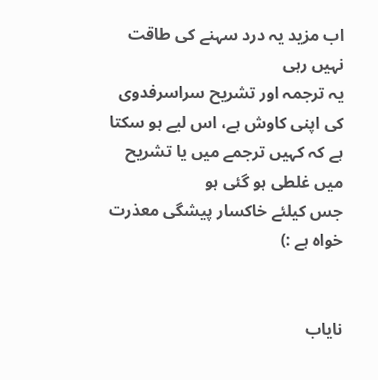اب مزید یہ درد سہنے کی طاقت نہیں رہی
یہ ترجمہ اور تشریح سراسرفدوی کی اپنی کاوش ہے، اس لیے ہو سکتا ہے کہ کہیں ترجمے میں یا تشریح میں غلطی ہو گئی ہو
جس کیلئے خاکسار پیشگی معذرت خواہ ہے :)


نایاب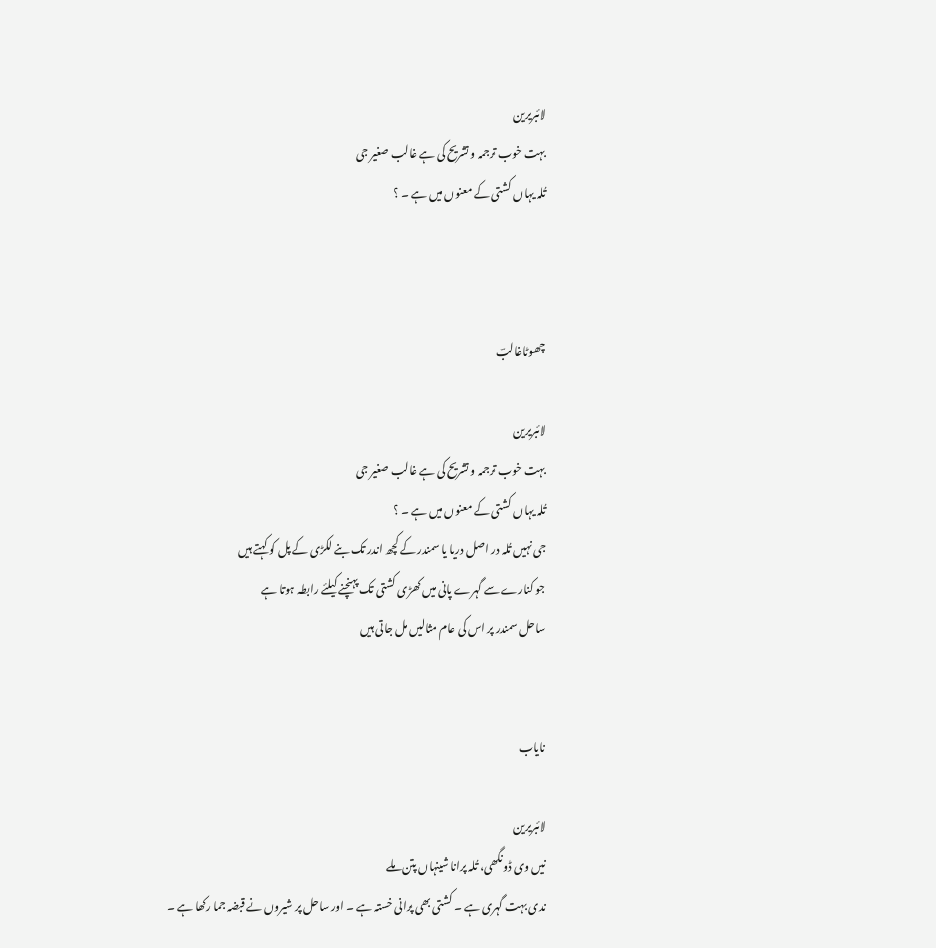لائبریرین
بہت خوب ترجمہ و تشریح کی ہے غالب صغیر جی
تُلہ یہاں کشتی کے معنوں میں ہے ۔ ؟



چھوٹاغالبؔ

لائبریرین
بہت خوب ترجمہ و تشریح کی ہے غالب صغیر جی
تُلہ یہاں کشتی کے معنوں میں ہے ۔ ؟
جی نہیں تُلہ در اصل دریا یا سمندر کے کچھ اندر تک بنے لکڑی کے پل کو کہتے ہیں
جو کنارے سے گہرے پانی میں کھڑی کشتی تک پہنچنے کیلئے رابطہ ہوتا ہے
ساحل سمندر پر اس کی عام مثالیں مل جاتی ہیں


نایاب

لائبریرین
نیں وی ڈونگھی، تُلہ پرانا شینہاں پتن ملے
ندی بہت گہری ہے ۔ کشتی بھی پرانی خستہ ہے ۔ اور ساحل پر شیروں نے قبضہ جما رکھا ہے ۔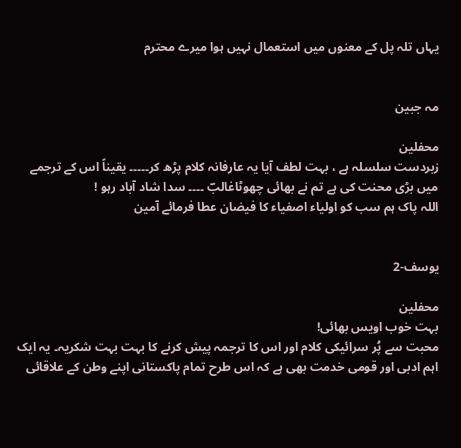یہاں تلہ پل کے معنوں میں استعمال نہیں ہوا میرے محترم


مہ جبین

محفلین
زبردست سلسلہ ہے ، بہت لطف آیا یہ عارفانہ کلام پڑھ کر۔۔۔۔۔ یقیناً اس کے ترجمے میں بڑی محنت کی ہے تم نے بھائی چھوٹاغالبؔ ۔۔۔۔ سدا شاد آباد رہو !
اللہ پاک ہم سب کو اولیاء اصفیاء کا فیضان عطا فرمائے آمین


یوسف-2

محفلین
بہت خوب اویس بھائی!
محبت سے پُر سرائیکی کلام اور اس کا ترجمہ پیش کرنے کا بہت بہت شکریہ۔ یہ ایک اہم ادبی اور قومی خدمت بھی ہے کہ اس طرح تمام پاکستانی اپنے وطن کے علاقائی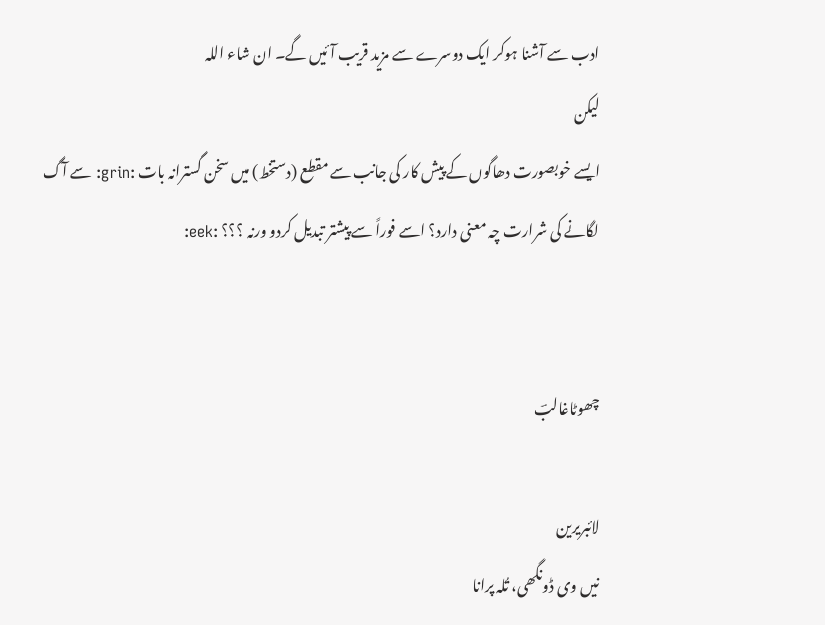ادب سے آشنا ہوکر ایک دوسرے سے مزید قریب آئیں گے۔ ان شاء اللہ
لیکن
ایسے خوبصورت دھاگوں کے پیش کار کی جانب سے مقطع (دستخط) میں سخن گسترانہ بات :grin: سے آگ لگانے کی شرارت چہ معنی دارد؟ اسے فوراً سے پیشتر تبدیل کردو ورنہ ؟؟؟ :eek:


چھوٹاغالبؔ

لائبریرین
نیں وی ڈونگھی، تُلہ پرانا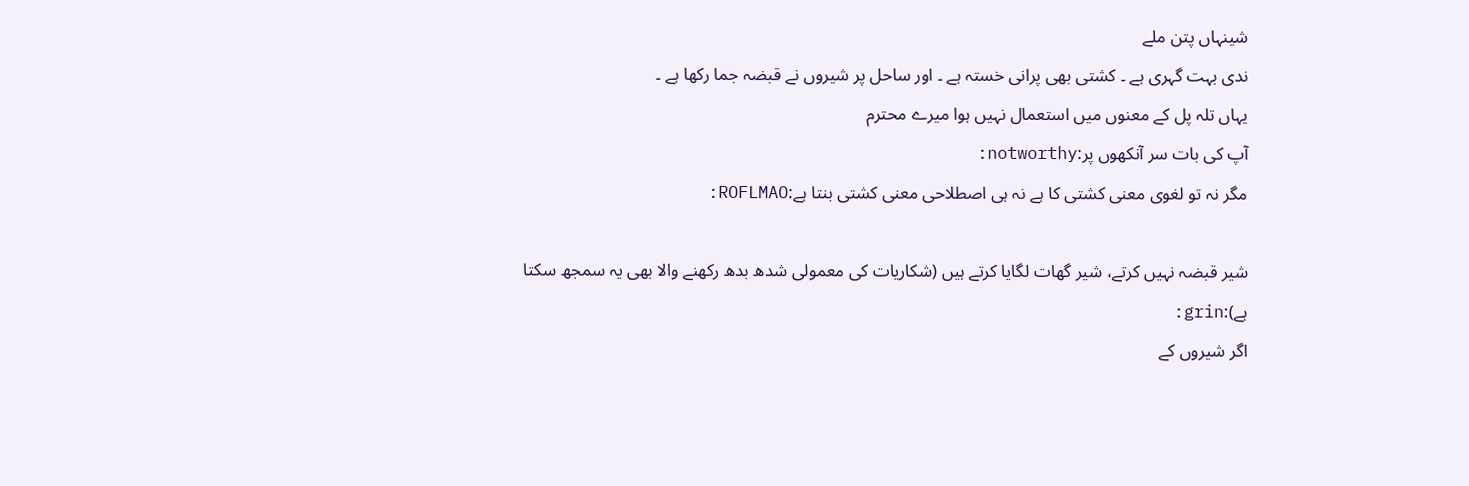شینہاں پتن ملے
ندی بہت گہری ہے ۔ کشتی بھی پرانی خستہ ہے ۔ اور ساحل پر شیروں نے قبضہ جما رکھا ہے ۔
یہاں تلہ پل کے معنوں میں استعمال نہیں ہوا میرے محترم
آپ کی بات سر آنکھوں پر:notworthy:
مگر نہ تو لغوی معنی کشتی کا ہے نہ ہی اصطلاحی معنی کشتی بنتا ہے:ROFLMAO:

شیر قبضہ نہیں کرتے، شیر گھات لگایا کرتے ہیں (شکاریات کی معمولی شدھ بدھ رکھنے والا بھی یہ سمجھ سکتا ہے):grin:
اگر شیروں کے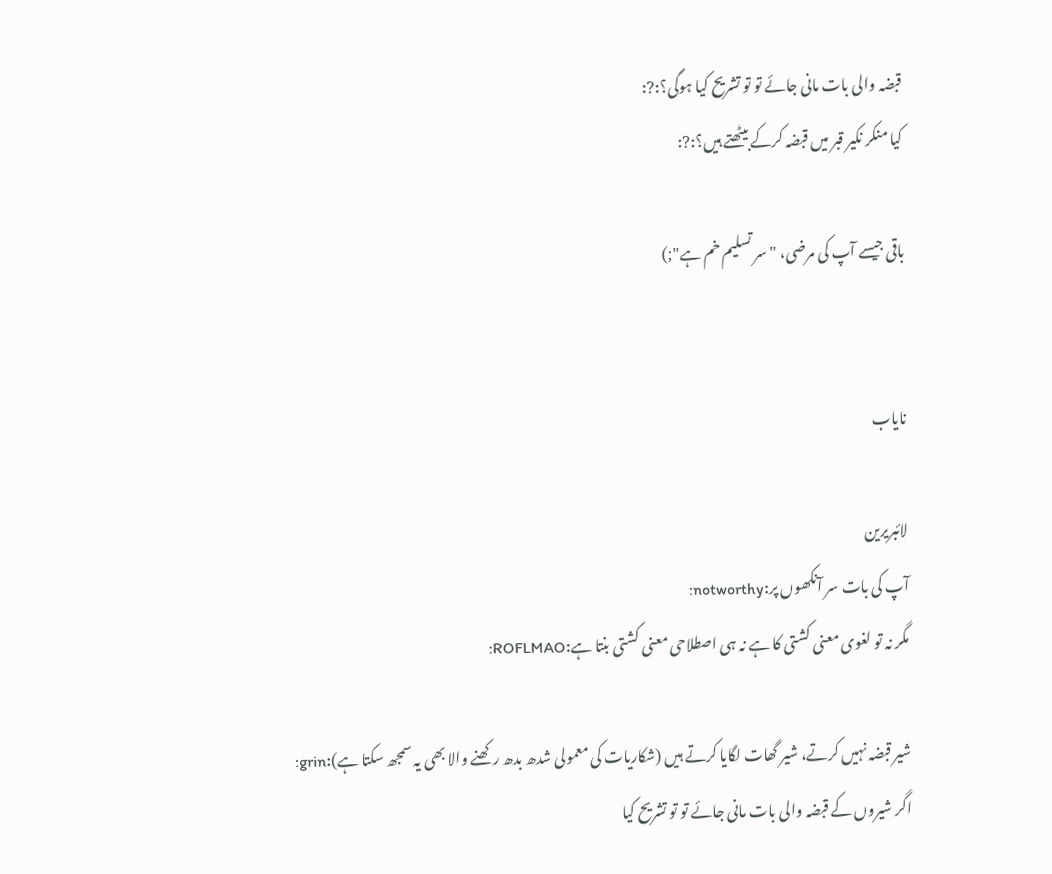قبضہ والی بات مانی جائے تو تو تشریح کیا ہوگی؟:?:
کیا منکر نکیر قبر میں قبضہ کرکے بیٹھتے ہیں؟:?:

باقی جیسے آپ کی مرضی، "سر تسلیم خم ہے";)


نایاب

لائبریرین
آپ کی بات سر آنکھوں پر:notworthy:
مگر نہ تو لغوی معنی کشتی کا ہے نہ ہی اصطلاحی معنی کشتی بنتا ہے:ROFLMAO:

شیر قبضہ نہیں کرتے، شیر گھات لگایا کرتے ہیں (شکاریات کی معمولی شدھ بدھ رکھنے والا بھی یہ سمجھ سکتا ہے):grin:
اگر شیروں کے قبضہ والی بات مانی جائے تو تو تشریح کیا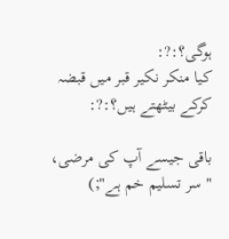ہوگی؟:?:
کیا منکر نکیر قبر میں قبضہ کرکے بیٹھتے ہیں؟:?:

باقی جیسے آپ کی مرضی، "سر تسلیم خم ہے";)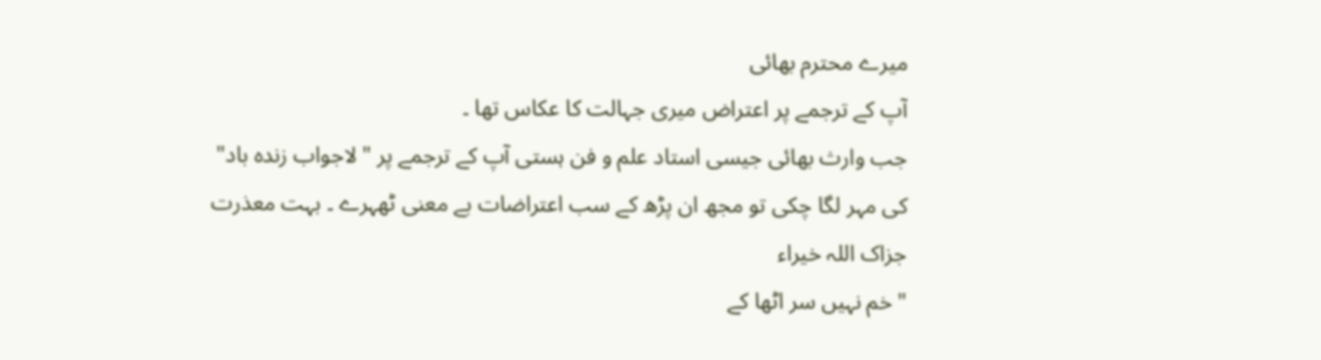میرے محترم بھائی
آپ کے ترجمے پر اعتراض میری جہالت کا عکاس تھا ۔
جب وارث بھائی جیسی استاد علم و فن ہستی آپ کے ترجمے پر " لاجواب زندہ باد"
کی مہر لگا چکی تو مجھ ان پڑھ کے سب اعتراضات بے معنی ٹھہرے ۔ بہت معذرت
جزاک اللہ خیراء
" خم نہیں سر اٹھا کے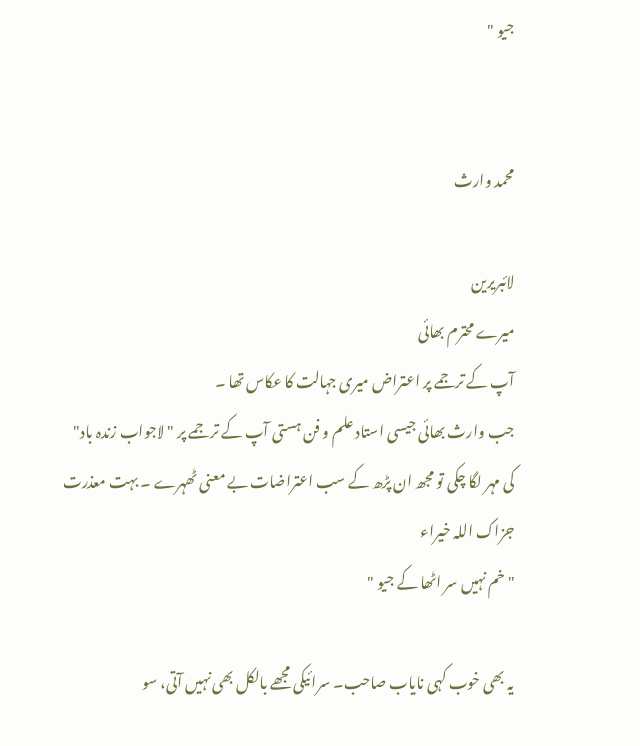جیو "


محمد وارث

لائبریرین
میرے محترم بھائی
آپ کے ترجمے پر اعتراض میری جہالت کا عکاس تھا ۔
جب وارث بھائی جیسی استاد علم و فن ہستی آپ کے ترجمے پر " لاجواب زندہ باد"
کی مہر لگا چکی تو مجھ ان پڑھ کے سب اعتراضات بے معنی ٹھہرے ۔ بہت معذرت
جزاک اللہ خیراء
" خم نہیں سر اٹھا کے جیو "

یہ بھی خوب کہی نایاب صاحب۔ سرائیکی مجھے بالکل بھی نہیں آتی، سو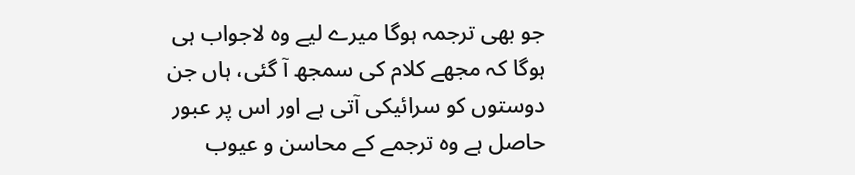جو بھی ترجمہ ہوگا میرے لیے وہ لاجواب ہی ہوگا کہ مجھے کلام کی سمجھ آ گئی، ہاں جن دوستوں کو سرائیکی آتی ہے اور اس پر عبور حاصل ہے وہ ترجمے کے محاسن و عیوب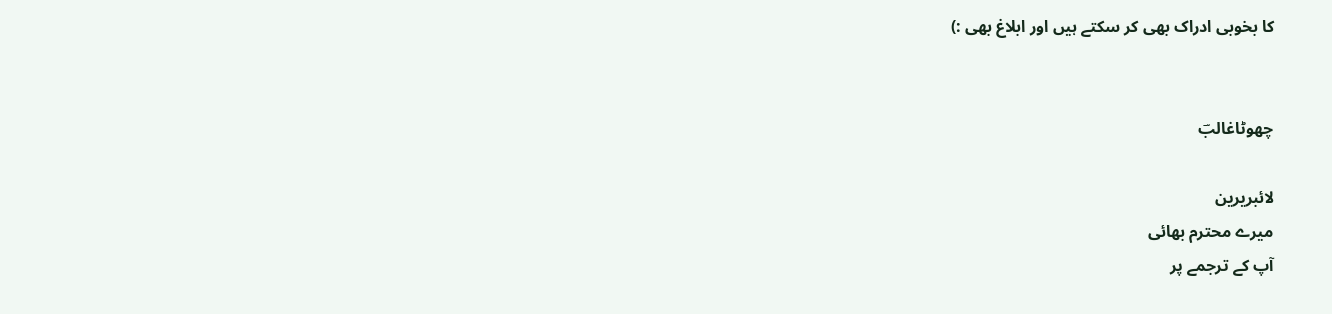کا بخوبی ادراک بھی کر سکتے ہیں اور ابلاغ بھی :)


چھوٹاغالبؔ

لائبریرین
میرے محترم بھائی
آپ کے ترجمے پر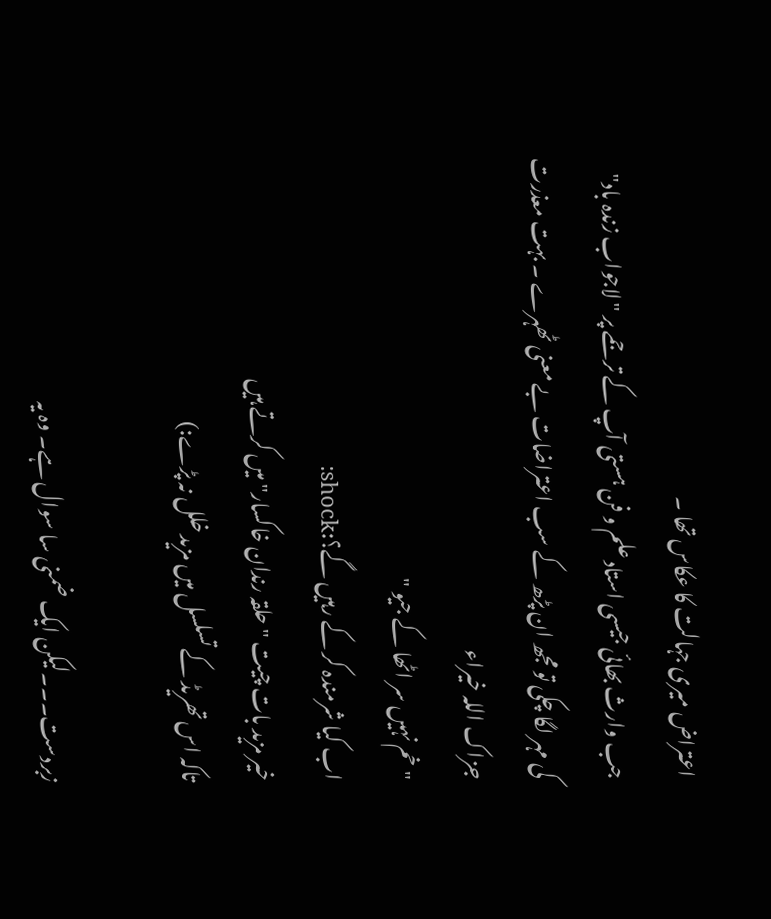اعتراض میری جہالت کا عکاس تھا ۔
جب وارث بھائی جیسی استاد علم و فن ہستی آپ کے ترجمے پر " لاجواب زندہ باد"
کی مہر لگا چکی تو مجھ ان پڑھ کے سب اعتراضات بے معنی ٹھہرے ۔ بہت معذرت
جزاک اللہ خیراء
" خم نہیں سر اٹھا کے جیو "
اب کیا شرمندہ کر کے رہیں گے؟:shock:
خیر مزید بات چیت "حلقہ رندان خاکسار" میں کرتے ہیں
تاکہ اس تھریڈ کے تسلسل میں مزید خلل نہ پڑے:)

زبردست۔۔۔لیکن ایک ضمنی سا سوال ہے۔ وہ یہ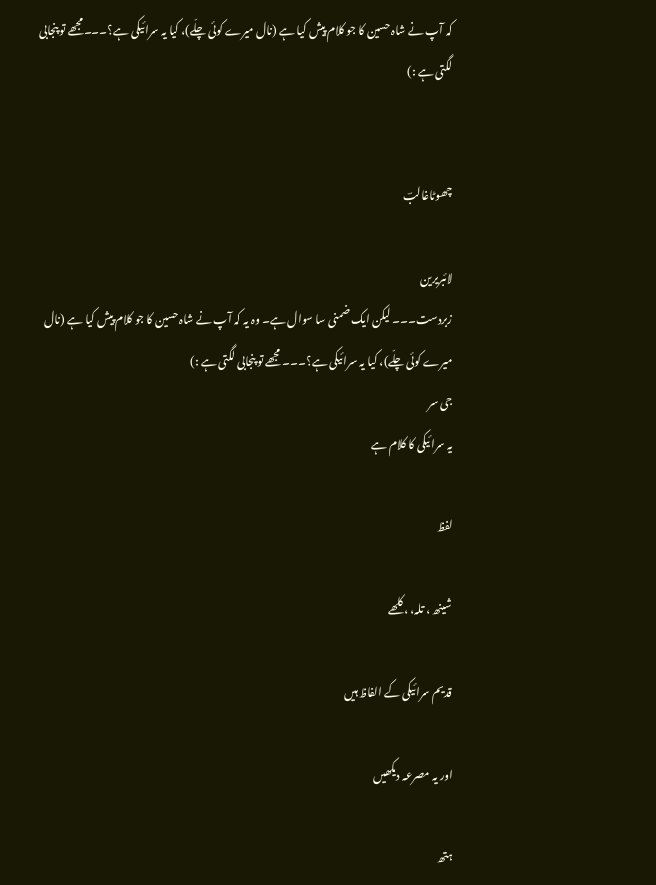کہ آپ نے شاہ حسین کا جو کلام پیش کیا ہے (نال میرے کوئی چلّے)، کیا یہ سرائیکی ہے؟۔۔۔مجھے تو پنجابی لگتی ہے :)


چھوٹاغالبؔ

لائبریرین
زبردست۔۔۔ لیکن ایک ضمنی سا سوال ہے۔ وہ یہ کہ آپ نے شاہ حسین کا جو کلام پیش کیا ہے (نال میرے کوئی چلّے)، کیا یہ سرائیکی ہے؟۔۔۔ مجھے تو پنجابی لگتی ہے :)
جی سر
یہ سرائیکی کا کلام ہے

لفظ

شینھ ، تلہ، ، کلھے

قدیم سرائیکی کے الفاظ ہیں

اور یہ مصرعہ دیکھیں

ہتھ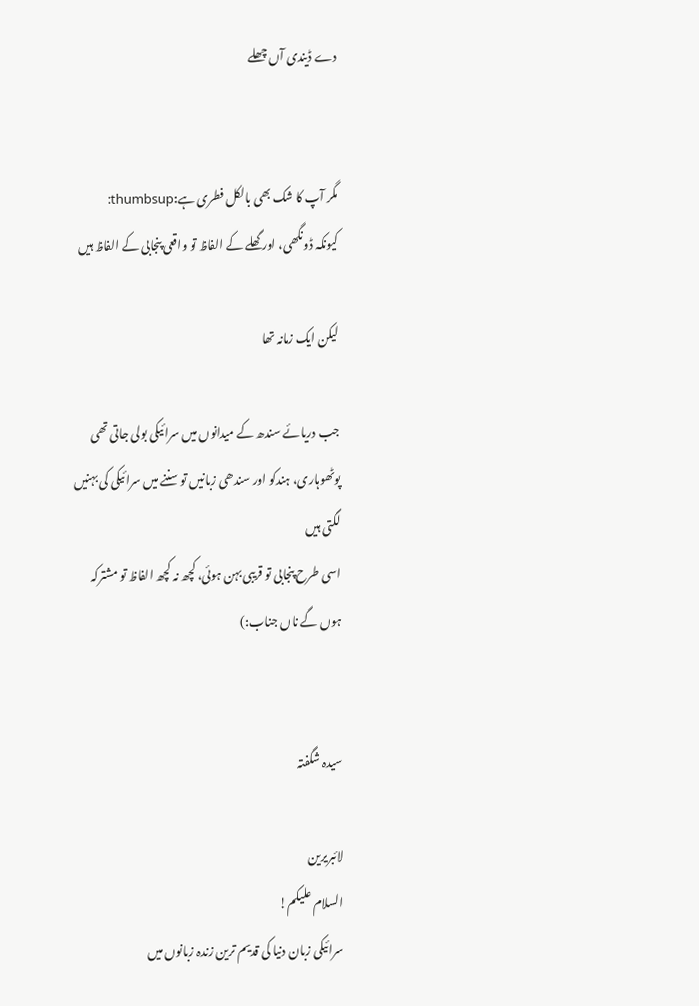دے ڈیندی آں چھلے


مگر آپ کا شک بھی بالکل فطری ہے:thumbsup:
کیونکہ ڈونگھی، اور گھلے کے الفاظ تو واقعی پنجابی کے الفاظ ہیں

لیکن ایک زمانہ تھا

جب دریائے سندھ کے میدانوں میں سرائیکی بولی جاتی تھی
پوٹھوہاری، ہندکو اور سندھی زبانیں تو سننے میں سرائیکی کی بہنیں لگتی ہیں
اسی طرح پنجابی تو قریبی بہن ہوئی، کچھ نہ کچھ الفاظ تو مشترکہ ہوں گے ناں جناب:)


سیدہ شگفتہ

لائبریرین
السلام علیکم!
سرائیکی زبان دنیا کی قدیم ترین زندہ زبانوں میں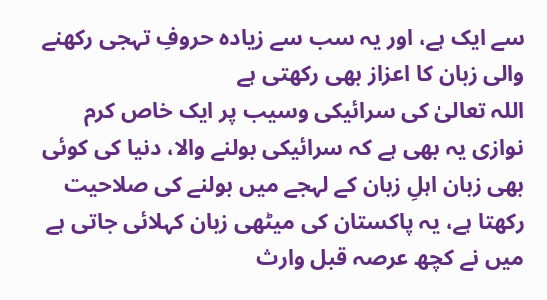سے ایک ہے، اور یہ سب سے زیادہ حروفِ تہجی رکھنے والی زبان کا اعزاز بھی رکھتی ہے
اللہ تعالیٰ کی سرائیکی وسیب پر ایک خاص کرم نوازی یہ بھی ہے کہ سرائیکی بولنے والا، دنیا کی کوئی بھی زبان اہلِ زبان کے لہجے میں بولنے کی صلاحیت رکھتا ہے، یہ پاکستان کی میٹھی زبان کہلائی جاتی ہے
میں نے کچھ عرصہ قبل وارث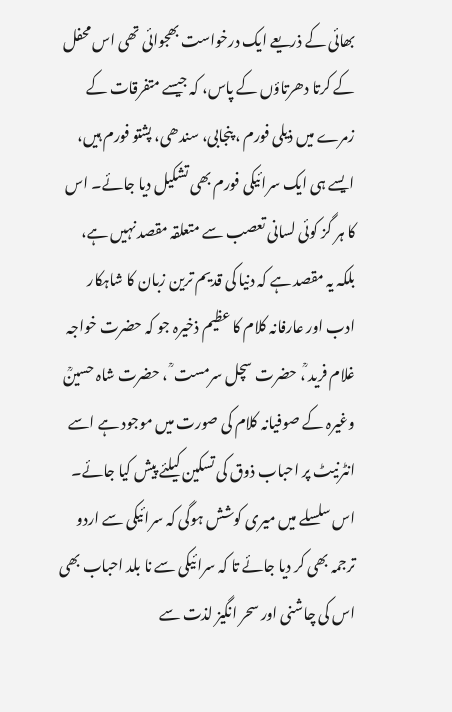بھائی کے ذریعے ایک درخواست بھجوائی تھی اس محفل کے کرتا دھرتاؤں کے پاس، کہ جیسے متفرقات کے زمرے میں ذیلی فورم ، پنجابی، سندھی، پشتو فورم ہیں، ایسے ہی ایک سرائیکی فورم بھی تشکیل دیا جائے۔ اس کا ہر گز کوئی لسانی تعصب سے متعلقہ مقصد نہیں ہے، بلکہ یہ مقصد ہے کہ دنیا کی قدیم ترین زبان کا شاہکار ادب اور عارفانہ کلام کا عظیم ذخیرہ جو کہ حضرت خواجہ غلام فرید ؒ، حضرت سچل سرمست ؒ ، حضرت شاہ حسینؒ وغیرہ کے صوفیانہ کلام کی صورت میں موجود ہے اسے انٹرنیٹ پر احباب ذوق کی تسکین کیلئے پیش کیا جائے۔ اس سلسلے میں میری کوشش ہوگی کہ سرائیکی سے اردو ترجمہ بھی کر دیا جائے تا کہ سرائیکی سے نا بلد احباب بھی اس کی چاشنی اور سحر انگیز لذت سے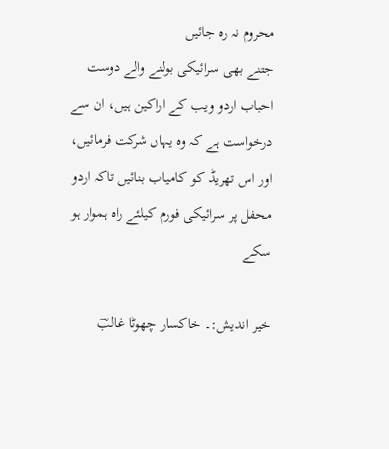محروم نہ رہ جائیں
جتنے بھی سرائیکی بولنے والے دوست احباب اردو ویب کے اراکین ہیں، ان سے درخواست ہے کہ وہ یہاں شرکت فرمائیں، اور اس تھریڈ کو کامیاب بنائیں تاکہ اردو محفل پر سرائیکی فورم کیلئے راہ ہموار ہو سکے

خیر اندیش:۔ خاکسار چھوٹا غالبؔ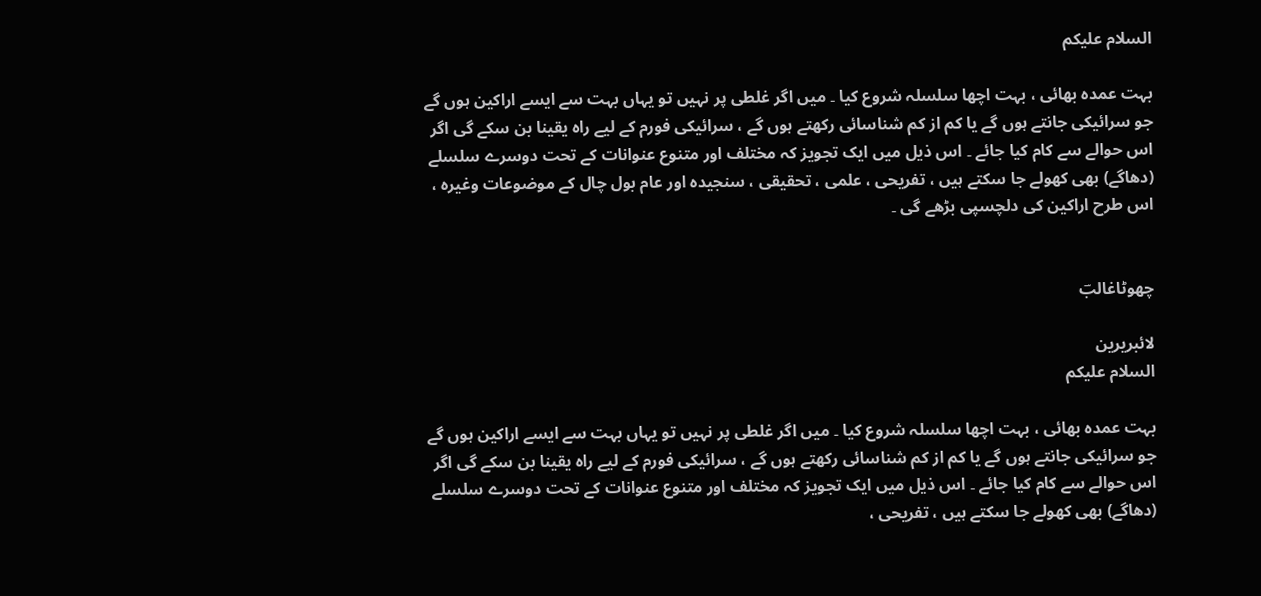السلام علیکم

بہت عمدہ بھائی ، بہت اچھا سلسلہ شروع کیا ۔ میں اگر غلطی پر نہیں تو یہاں بہت سے ایسے اراکین ہوں گے جو سرائیکی جانتے ہوں گے یا کم از کم شناسائی رکھتے ہوں گے ، سرائیکی فورم کے لیے راہ یقینا بن سکے گی اگر اس حوالے سے کام کیا جائے ۔ اس ذیل میں ایک تجویز کہ مختلف اور متنوع عنوانات کے تحت دوسرے سلسلے (دھاگے) بھی کھولے جا سکتے ہیں ، تفریحی ، علمی ، تحقیقی ، سنجیدہ اور عام بول چال کے موضوعات وغیرہ ، اس طرح اراکین کی دلچسپی بڑھے گی ۔


چھوٹاغالبؔ

لائبریرین
السلام علیکم

بہت عمدہ بھائی ، بہت اچھا سلسلہ شروع کیا ۔ میں اگر غلطی پر نہیں تو یہاں بہت سے ایسے اراکین ہوں گے جو سرائیکی جانتے ہوں گے یا کم از کم شناسائی رکھتے ہوں گے ، سرائیکی فورم کے لیے راہ یقینا بن سکے گی اگر اس حوالے سے کام کیا جائے ۔ اس ذیل میں ایک تجویز کہ مختلف اور متنوع عنوانات کے تحت دوسرے سلسلے (دھاگے) بھی کھولے جا سکتے ہیں ، تفریحی ،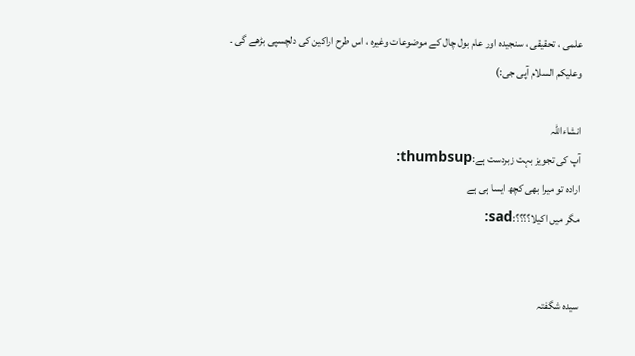علمی ، تحقیقی ، سنجیدہ اور عام بول چال کے موضوعات وغیرہ ، اس طرح اراکین کی دلچسپی بڑھے گی ۔
وعلیکم السلام آپی جی:)

انشاءاللہ
آپ کی تجویز بہت زبردست ہے:thumbsup:
ارادہ تو میرا بھی کچھ ایسا ہی ہے
مگر میں اکیلا؟؟؟؟:sad:


سیدہ شگفتہ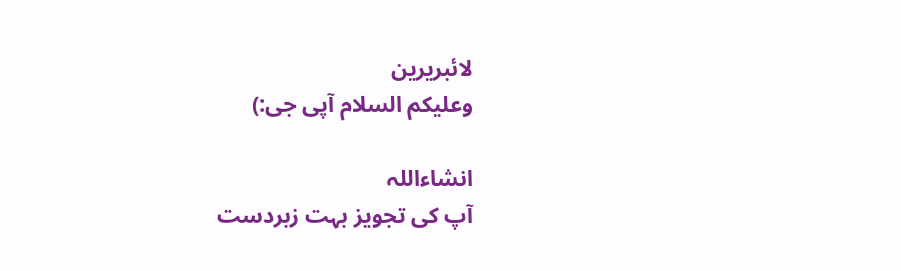لائبریرین
وعلیکم السلام آپی جی:)

انشاءاللہ
آپ کی تجویز بہت زبردست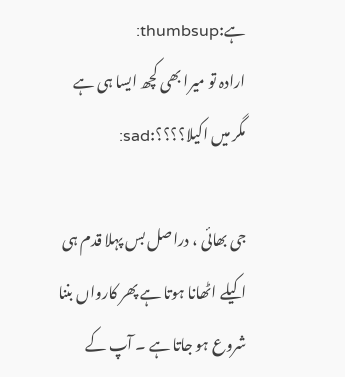ہے:thumbsup:
ارادہ تو میرا بھی کچھ ایسا ہی ہے
مگر میں اکیلا؟؟؟؟:sad:

جی بھائی ، دراصل بس پہلا قدم ہی اکیلے اٹھانا ہوتا ہے پھر کارواں بننا شروع ہو جاتا ہے ۔ آپ کے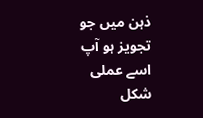ذہن میں جو تجویز ہو آپ اسے عملی شکل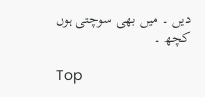دیں ۔ میں بھی سوچتی ہوں کچھ ۔

Top